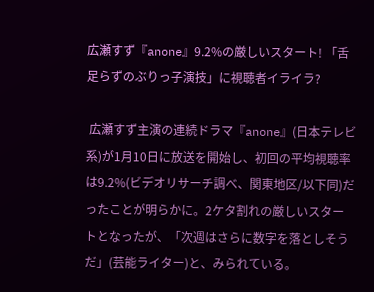広瀬すず『anone』9.2%の厳しいスタート! 「舌足らずのぶりっ子演技」に視聴者イライラ?

 広瀬すず主演の連続ドラマ『anone』(日本テレビ系)が1月10日に放送を開始し、初回の平均視聴率は9.2%(ビデオリサーチ調べ、関東地区/以下同)だったことが明らかに。2ケタ割れの厳しいスタートとなったが、「次週はさらに数字を落としそうだ」(芸能ライター)と、みられている。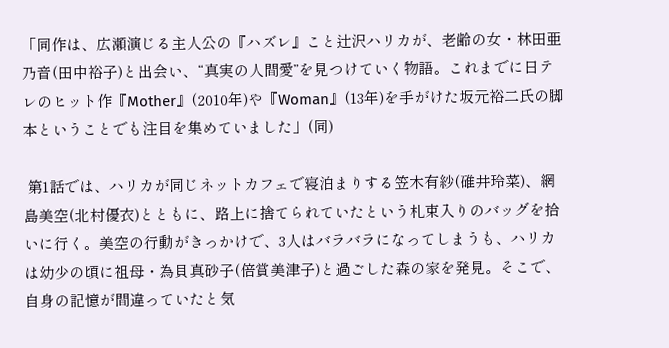「同作は、広瀬演じる主人公の『ハズレ』こと辻沢ハリカが、老齢の女・林田亜乃音(田中裕子)と出会い、“真実の人間愛”を見つけていく物語。これまでに日テレのヒット作『Mother』(2010年)や『Woman』(13年)を手がけた坂元裕二氏の脚本ということでも注目を集めていました」(同)

 第1話では、ハリカが同じネットカフェで寝泊まりする笠木有紗(碓井玲菜)、網島美空(北村優衣)とともに、路上に捨てられていたという札束入りのバッグを拾いに行く。美空の行動がきっかけで、3人はバラバラになってしまうも、ハリカは幼少の頃に祖母・為貝真砂子(倍賞美津子)と過ごした森の家を発見。そこで、自身の記憶が間違っていたと気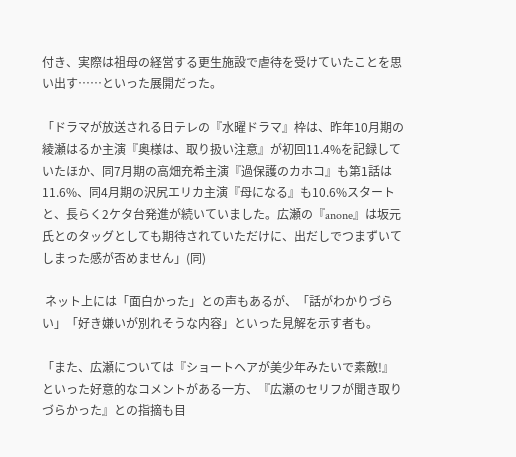付き、実際は祖母の経営する更生施設で虐待を受けていたことを思い出す……といった展開だった。

「ドラマが放送される日テレの『水曜ドラマ』枠は、昨年10月期の綾瀬はるか主演『奥様は、取り扱い注意』が初回11.4%を記録していたほか、同7月期の高畑充希主演『過保護のカホコ』も第1話は11.6%、同4月期の沢尻エリカ主演『母になる』も10.6%スタートと、長らく2ケタ台発進が続いていました。広瀬の『anone』は坂元氏とのタッグとしても期待されていただけに、出だしでつまずいてしまった感が否めません」(同)

 ネット上には「面白かった」との声もあるが、「話がわかりづらい」「好き嫌いが別れそうな内容」といった見解を示す者も。

「また、広瀬については『ショートヘアが美少年みたいで素敵!』といった好意的なコメントがある一方、『広瀬のセリフが聞き取りづらかった』との指摘も目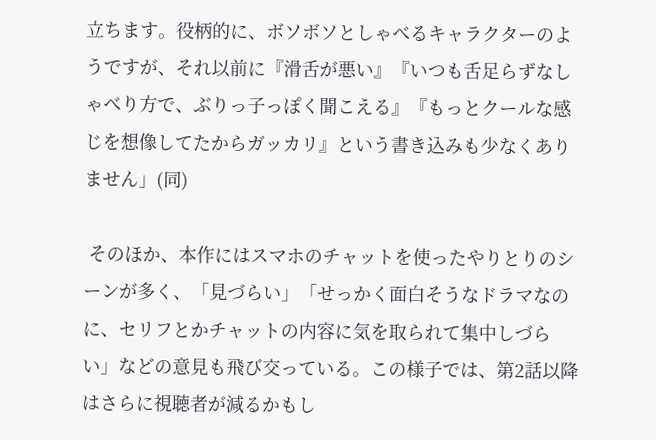立ちます。役柄的に、ボソボソとしゃべるキャラクターのようですが、それ以前に『滑舌が悪い』『いつも舌足らずなしゃべり方で、ぶりっ子っぽく聞こえる』『もっとクールな感じを想像してたからガッカリ』という書き込みも少なくありません」(同)

 そのほか、本作にはスマホのチャットを使ったやりとりのシーンが多く、「見づらい」「せっかく面白そうなドラマなのに、セリフとかチャットの内容に気を取られて集中しづらい」などの意見も飛び交っている。この様子では、第2話以降はさらに視聴者が減るかもし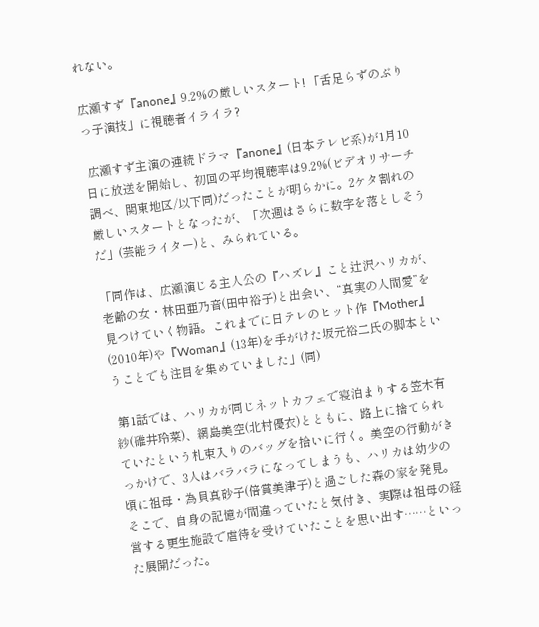れない。

広瀬すず『anone』9.2%の厳しいスタート! 「舌足らずのぶりっ子演技」に視聴者イライラ?

 広瀬すず主演の連続ドラマ『anone』(日本テレビ系)が1月10日に放送を開始し、初回の平均視聴率は9.2%(ビデオリサーチ調べ、関東地区/以下同)だったことが明らかに。2ケタ割れの厳しいスタートとなったが、「次週はさらに数字を落としそうだ」(芸能ライター)と、みられている。

「同作は、広瀬演じる主人公の『ハズレ』こと辻沢ハリカが、老齢の女・林田亜乃音(田中裕子)と出会い、“真実の人間愛”を見つけていく物語。これまでに日テレのヒット作『Mother』(2010年)や『Woman』(13年)を手がけた坂元裕二氏の脚本ということでも注目を集めていました」(同)

 第1話では、ハリカが同じネットカフェで寝泊まりする笠木有紗(碓井玲菜)、網島美空(北村優衣)とともに、路上に捨てられていたという札束入りのバッグを拾いに行く。美空の行動がきっかけで、3人はバラバラになってしまうも、ハリカは幼少の頃に祖母・為貝真砂子(倍賞美津子)と過ごした森の家を発見。そこで、自身の記憶が間違っていたと気付き、実際は祖母の経営する更生施設で虐待を受けていたことを思い出す……といった展開だった。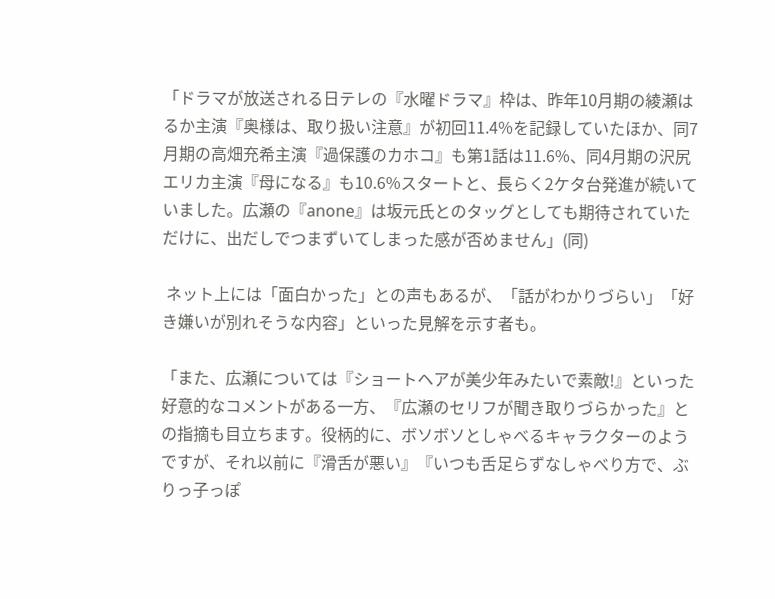「ドラマが放送される日テレの『水曜ドラマ』枠は、昨年10月期の綾瀬はるか主演『奥様は、取り扱い注意』が初回11.4%を記録していたほか、同7月期の高畑充希主演『過保護のカホコ』も第1話は11.6%、同4月期の沢尻エリカ主演『母になる』も10.6%スタートと、長らく2ケタ台発進が続いていました。広瀬の『anone』は坂元氏とのタッグとしても期待されていただけに、出だしでつまずいてしまった感が否めません」(同)

 ネット上には「面白かった」との声もあるが、「話がわかりづらい」「好き嫌いが別れそうな内容」といった見解を示す者も。

「また、広瀬については『ショートヘアが美少年みたいで素敵!』といった好意的なコメントがある一方、『広瀬のセリフが聞き取りづらかった』との指摘も目立ちます。役柄的に、ボソボソとしゃべるキャラクターのようですが、それ以前に『滑舌が悪い』『いつも舌足らずなしゃべり方で、ぶりっ子っぽ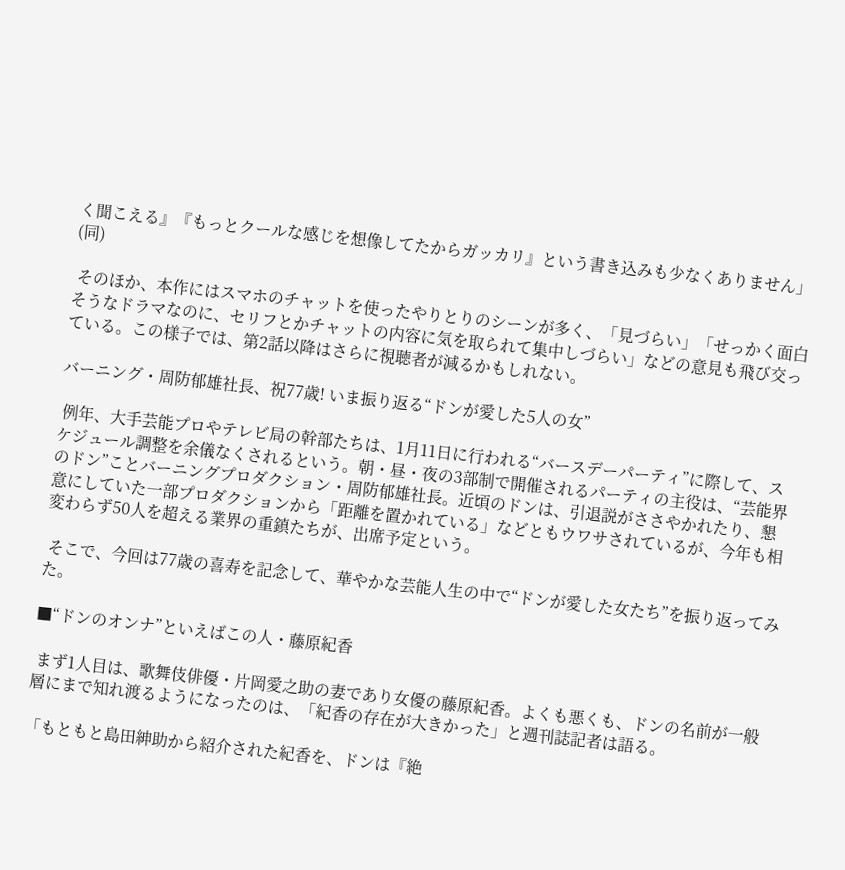く聞こえる』『もっとクールな感じを想像してたからガッカリ』という書き込みも少なくありません」(同)

 そのほか、本作にはスマホのチャットを使ったやりとりのシーンが多く、「見づらい」「せっかく面白そうなドラマなのに、セリフとかチャットの内容に気を取られて集中しづらい」などの意見も飛び交っている。この様子では、第2話以降はさらに視聴者が減るかもしれない。

バーニング・周防郁雄社長、祝77歳! いま振り返る“ドンが愛した5人の女”

 例年、大手芸能プロやテレビ局の幹部たちは、1月11日に行われる“バースデーパーティ”に際して、スケジュール調整を余儀なくされるという。朝・昼・夜の3部制で開催されるパーティの主役は、“芸能界のドン”ことバーニングプロダクション・周防郁雄社長。近頃のドンは、引退説がささやかれたり、懇意にしていた一部プロダクションから「距離を置かれている」などともウワサされているが、今年も相変わらず50人を超える業界の重鎮たちが、出席予定という。

 そこで、今回は77歳の喜寿を記念して、華やかな芸能人生の中で“ドンが愛した女たち”を振り返ってみた。

■“ドンのオンナ”といえばこの人・藤原紀香

 まず1人目は、歌舞伎俳優・片岡愛之助の妻であり女優の藤原紀香。よくも悪くも、ドンの名前が一般層にまで知れ渡るようになったのは、「紀香の存在が大きかった」と週刊誌記者は語る。

「もともと島田紳助から紹介された紀香を、ドンは『絶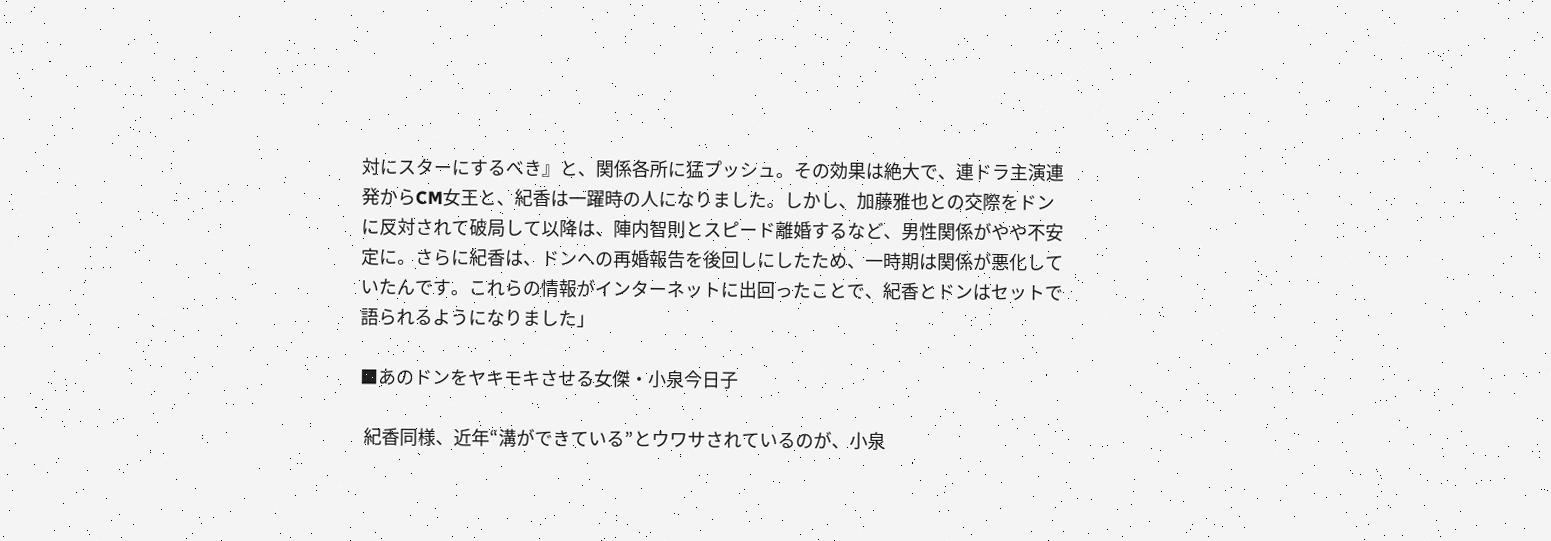対にスターにするべき』と、関係各所に猛プッシュ。その効果は絶大で、連ドラ主演連発からCM女王と、紀香は一躍時の人になりました。しかし、加藤雅也との交際をドンに反対されて破局して以降は、陣内智則とスピード離婚するなど、男性関係がやや不安定に。さらに紀香は、ドンへの再婚報告を後回しにしたため、一時期は関係が悪化していたんです。これらの情報がインターネットに出回ったことで、紀香とドンはセットで語られるようになりました」

■あのドンをヤキモキさせる女傑・小泉今日子

 紀香同様、近年“溝ができている”とウワサされているのが、小泉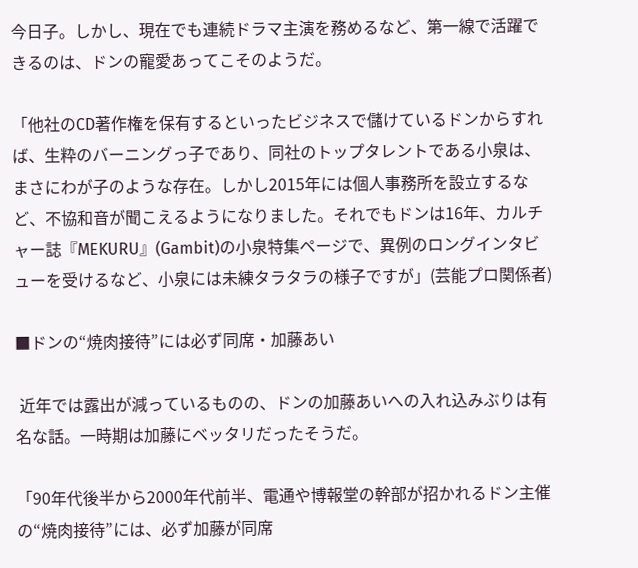今日子。しかし、現在でも連続ドラマ主演を務めるなど、第一線で活躍できるのは、ドンの寵愛あってこそのようだ。

「他社のCD著作権を保有するといったビジネスで儲けているドンからすれば、生粋のバーニングっ子であり、同社のトップタレントである小泉は、まさにわが子のような存在。しかし2015年には個人事務所を設立するなど、不協和音が聞こえるようになりました。それでもドンは16年、カルチャー誌『MEKURU』(Gambit)の小泉特集ページで、異例のロングインタビューを受けるなど、小泉には未練タラタラの様子ですが」(芸能プロ関係者)

■ドンの“焼肉接待”には必ず同席・加藤あい

 近年では露出が減っているものの、ドンの加藤あいへの入れ込みぶりは有名な話。一時期は加藤にベッタリだったそうだ。

「90年代後半から2000年代前半、電通や博報堂の幹部が招かれるドン主催の“焼肉接待”には、必ず加藤が同席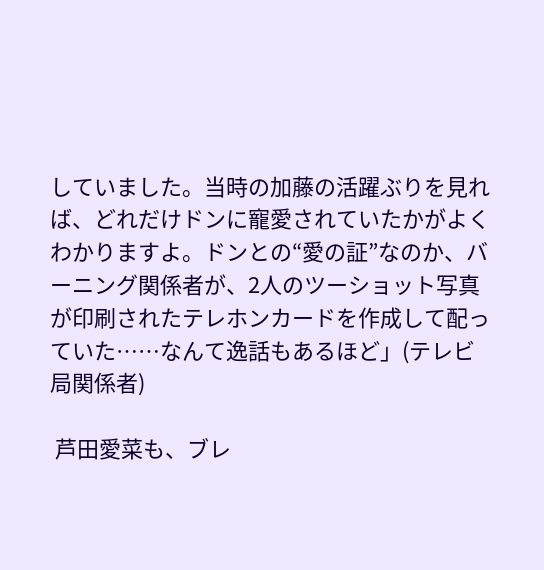していました。当時の加藤の活躍ぶりを見れば、どれだけドンに寵愛されていたかがよくわかりますよ。ドンとの“愛の証”なのか、バーニング関係者が、2人のツーショット写真が印刷されたテレホンカードを作成して配っていた……なんて逸話もあるほど」(テレビ局関係者)

 芦田愛菜も、ブレ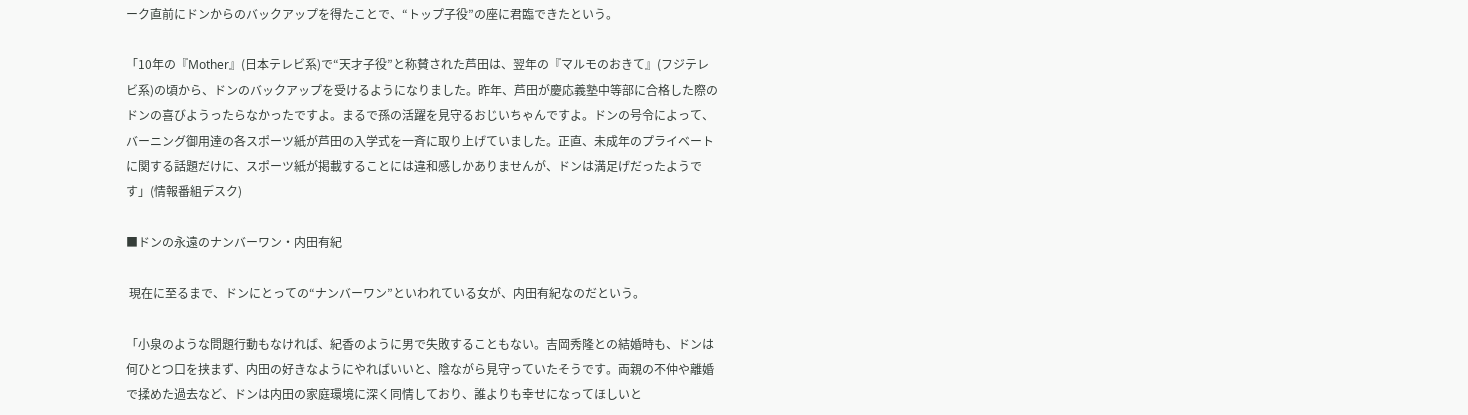ーク直前にドンからのバックアップを得たことで、“トップ子役”の座に君臨できたという。

「10年の『Mother』(日本テレビ系)で“天才子役”と称賛された芦田は、翌年の『マルモのおきて』(フジテレビ系)の頃から、ドンのバックアップを受けるようになりました。昨年、芦田が慶応義塾中等部に合格した際のドンの喜びようったらなかったですよ。まるで孫の活躍を見守るおじいちゃんですよ。ドンの号令によって、バーニング御用達の各スポーツ紙が芦田の入学式を一斉に取り上げていました。正直、未成年のプライベートに関する話題だけに、スポーツ紙が掲載することには違和感しかありませんが、ドンは満足げだったようです」(情報番組デスク)

■ドンの永遠のナンバーワン・内田有紀

 現在に至るまで、ドンにとっての“ナンバーワン”といわれている女が、内田有紀なのだという。

「小泉のような問題行動もなければ、紀香のように男で失敗することもない。吉岡秀隆との結婚時も、ドンは何ひとつ口を挟まず、内田の好きなようにやればいいと、陰ながら見守っていたそうです。両親の不仲や離婚で揉めた過去など、ドンは内田の家庭環境に深く同情しており、誰よりも幸せになってほしいと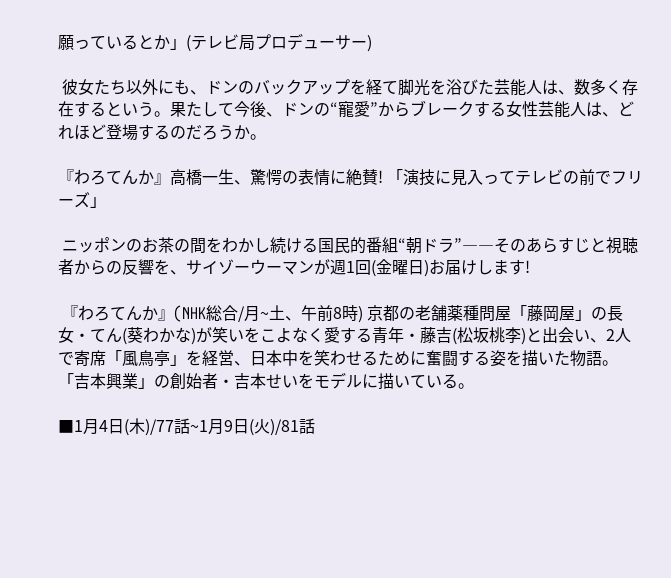願っているとか」(テレビ局プロデューサー)

 彼女たち以外にも、ドンのバックアップを経て脚光を浴びた芸能人は、数多く存在するという。果たして今後、ドンの“寵愛”からブレークする女性芸能人は、どれほど登場するのだろうか。

『わろてんか』高橋一生、驚愕の表情に絶賛! 「演技に見入ってテレビの前でフリーズ」

 ニッポンのお茶の間をわかし続ける国民的番組“朝ドラ”――そのあらすじと視聴者からの反響を、サイゾーウーマンが週1回(金曜日)お届けします!

 『わろてんか』(NHK総合/月~土、午前8時) 京都の老舗薬種問屋「藤岡屋」の長女・てん(葵わかな)が笑いをこよなく愛する青年・藤吉(松坂桃李)と出会い、2人で寄席「風鳥亭」を経営、日本中を笑わせるために奮闘する姿を描いた物語。「吉本興業」の創始者・吉本せいをモデルに描いている。

■1月4日(木)/77話~1月9日(火)/81話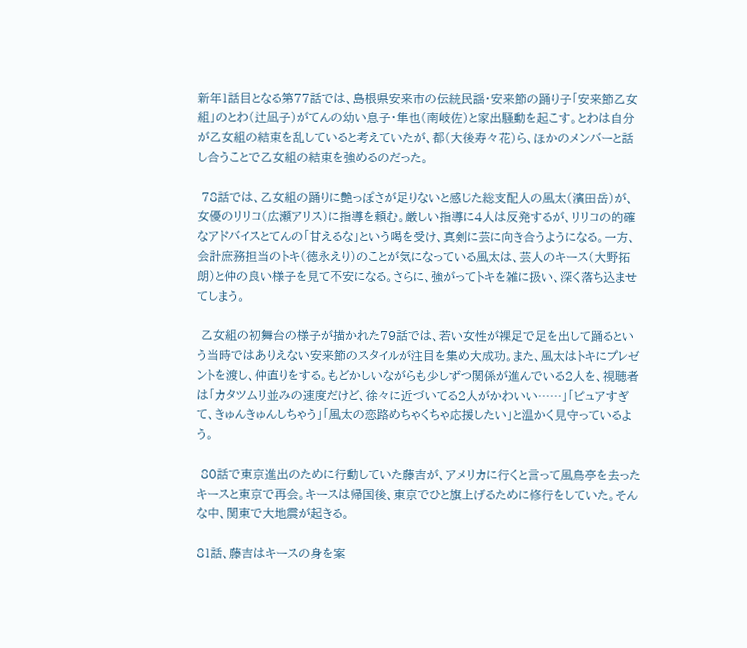新年1話目となる第77話では、島根県安来市の伝統民謡・安来節の踊り子「安来節乙女組」のとわ(辻凪子)がてんの幼い息子・隼也(南岐佐)と家出騒動を起こす。とわは自分が乙女組の結束を乱していると考えていたが、都(大後寿々花)ら、ほかのメンバーと話し合うことで乙女組の結束を強めるのだった。

 78話では、乙女組の踊りに艶っぽさが足りないと感じた総支配人の風太(濱田岳)が、女優のリリコ(広瀬アリス)に指導を頼む。厳しい指導に4人は反発するが、リリコの的確なアドバイスとてんの「甘えるな」という喝を受け、真剣に芸に向き合うようになる。一方、会計庶務担当のトキ(徳永えり)のことが気になっている風太は、芸人のキース(大野拓朗)と仲の良い様子を見て不安になる。さらに、強がってトキを雑に扱い、深く落ち込ませてしまう。

 乙女組の初舞台の様子が描かれた79話では、若い女性が裸足で足を出して踊るという当時ではありえない安来節のスタイルが注目を集め大成功。また、風太はトキにプレゼントを渡し、仲直りをする。もどかしいながらも少しずつ関係が進んでいる2人を、視聴者は「カタツムリ並みの速度だけど、徐々に近づいてる2人がかわいい……」「ピュアすぎて、きゅんきゅんしちゃう」「風太の恋路めちゃくちゃ応援したい」と温かく見守っているよう。

 80話で東京進出のために行動していた藤吉が、アメリカに行くと言って風鳥亭を去ったキースと東京で再会。キースは帰国後、東京でひと旗上げるために修行をしていた。そんな中、関東で大地震が起きる。

81話、藤吉はキースの身を案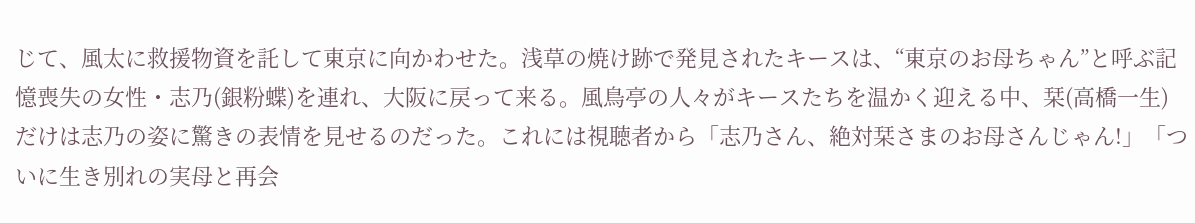じて、風太に救援物資を託して東京に向かわせた。浅草の焼け跡で発見されたキースは、“東京のお母ちゃん”と呼ぶ記憶喪失の女性・志乃(銀粉蝶)を連れ、大阪に戻って来る。風鳥亭の人々がキースたちを温かく迎える中、栞(高橋一生)だけは志乃の姿に驚きの表情を見せるのだった。これには視聴者から「志乃さん、絶対栞さまのお母さんじゃん!」「ついに生き別れの実母と再会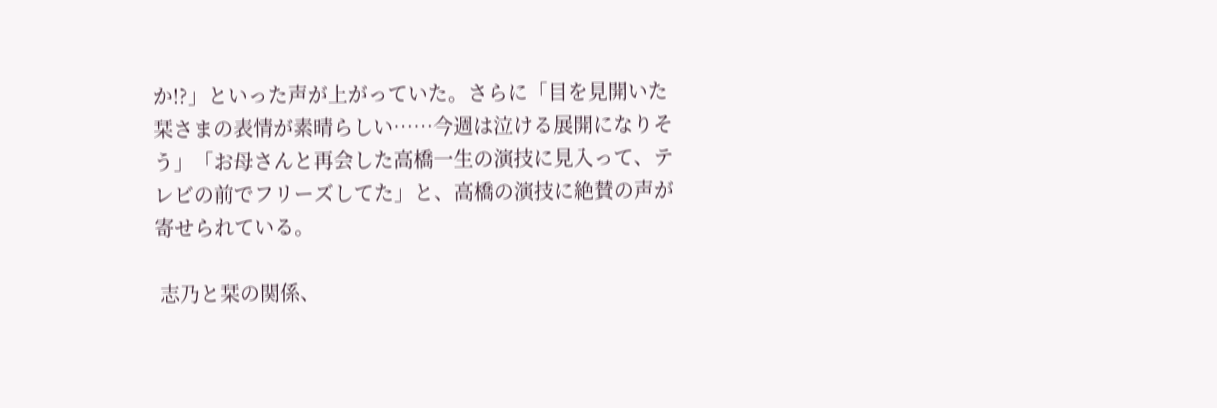か!?」といった声が上がっていた。さらに「目を見開いた栞さまの表情が素晴らしい……今週は泣ける展開になりそう」「お母さんと再会した高橋一生の演技に見入って、テレビの前でフリーズしてた」と、高橋の演技に絶賛の声が寄せられている。

 志乃と栞の関係、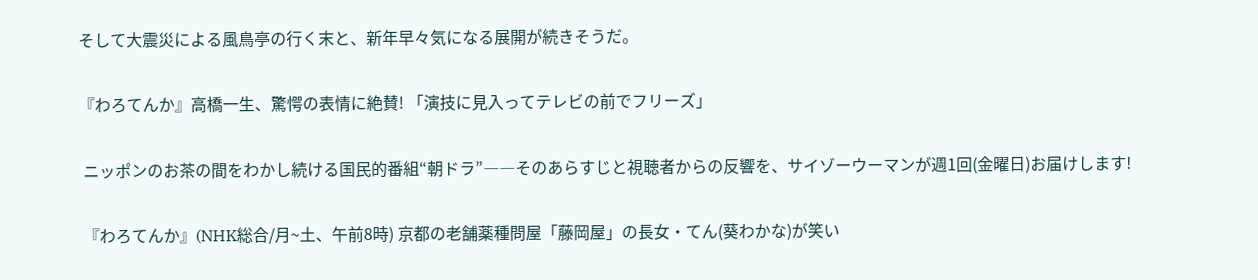そして大震災による風鳥亭の行く末と、新年早々気になる展開が続きそうだ。

『わろてんか』高橋一生、驚愕の表情に絶賛! 「演技に見入ってテレビの前でフリーズ」

 ニッポンのお茶の間をわかし続ける国民的番組“朝ドラ”――そのあらすじと視聴者からの反響を、サイゾーウーマンが週1回(金曜日)お届けします!

 『わろてんか』(NHK総合/月~土、午前8時) 京都の老舗薬種問屋「藤岡屋」の長女・てん(葵わかな)が笑い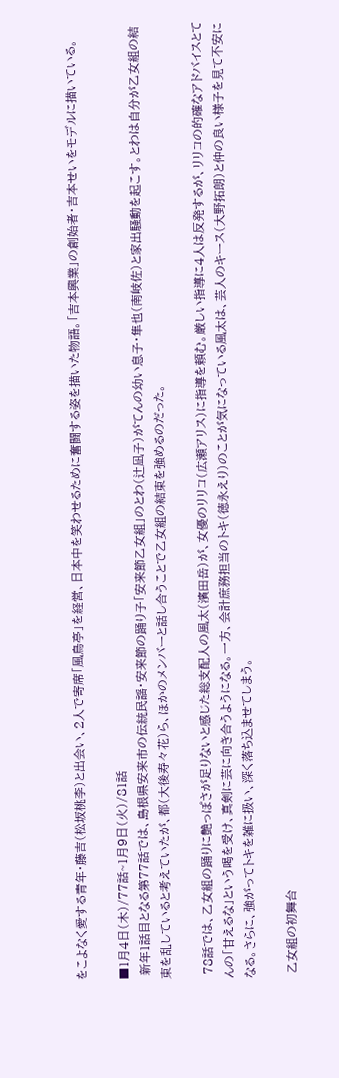をこよなく愛する青年・藤吉(松坂桃李)と出会い、2人で寄席「風鳥亭」を経営、日本中を笑わせるために奮闘する姿を描いた物語。「吉本興業」の創始者・吉本せいをモデルに描いている。

■1月4日(木)/77話~1月9日(火)/81話
 新年1話目となる第77話では、島根県安来市の伝統民謡・安来節の踊り子「安来節乙女組」のとわ(辻凪子)がてんの幼い息子・隼也(南岐佐)と家出騒動を起こす。とわは自分が乙女組の結束を乱していると考えていたが、都(大後寿々花)ら、ほかのメンバーと話し合うことで乙女組の結束を強めるのだった。

 78話では、乙女組の踊りに艶っぽさが足りないと感じた総支配人の風太(濱田岳)が、女優のリリコ(広瀬アリス)に指導を頼む。厳しい指導に4人は反発するが、リリコの的確なアドバイスとてんの「甘えるな」という喝を受け、真剣に芸に向き合うようになる。一方、会計庶務担当のトキ(徳永えり)のことが気になっている風太は、芸人のキース(大野拓朗)と仲の良い様子を見て不安になる。さらに、強がってトキを雑に扱い、深く落ち込ませてしまう。

 乙女組の初舞台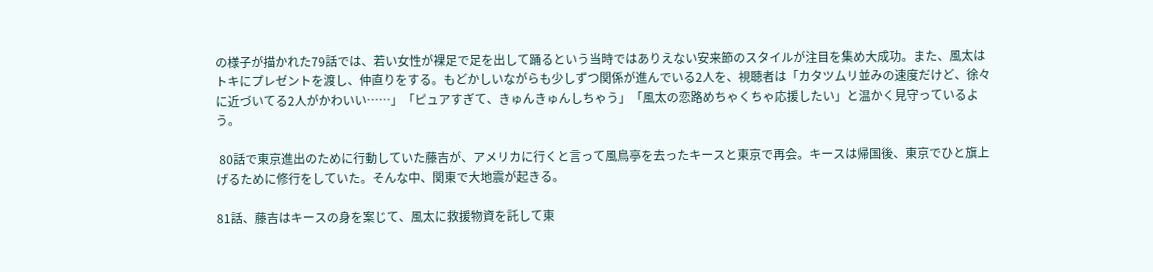の様子が描かれた79話では、若い女性が裸足で足を出して踊るという当時ではありえない安来節のスタイルが注目を集め大成功。また、風太はトキにプレゼントを渡し、仲直りをする。もどかしいながらも少しずつ関係が進んでいる2人を、視聴者は「カタツムリ並みの速度だけど、徐々に近づいてる2人がかわいい……」「ピュアすぎて、きゅんきゅんしちゃう」「風太の恋路めちゃくちゃ応援したい」と温かく見守っているよう。

 80話で東京進出のために行動していた藤吉が、アメリカに行くと言って風鳥亭を去ったキースと東京で再会。キースは帰国後、東京でひと旗上げるために修行をしていた。そんな中、関東で大地震が起きる。

81話、藤吉はキースの身を案じて、風太に救援物資を託して東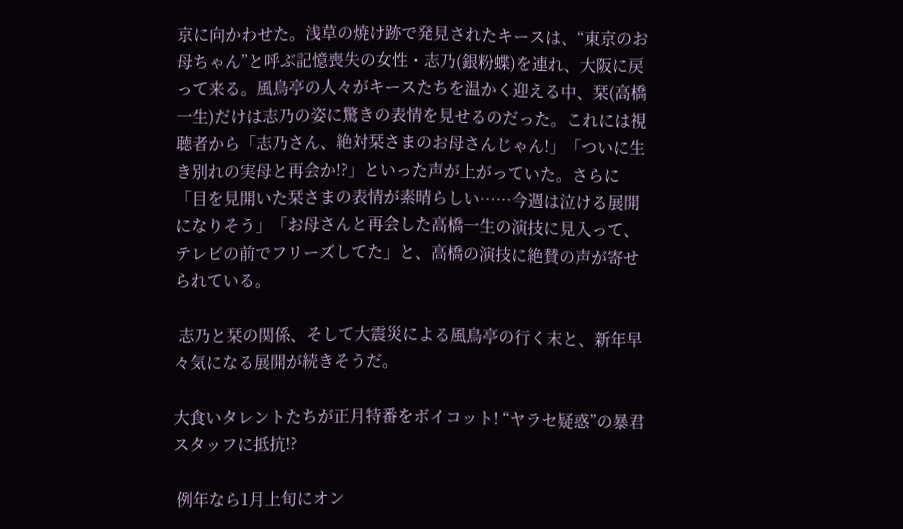京に向かわせた。浅草の焼け跡で発見されたキースは、“東京のお母ちゃん”と呼ぶ記憶喪失の女性・志乃(銀粉蝶)を連れ、大阪に戻って来る。風鳥亭の人々がキースたちを温かく迎える中、栞(高橋一生)だけは志乃の姿に驚きの表情を見せるのだった。これには視聴者から「志乃さん、絶対栞さまのお母さんじゃん!」「ついに生き別れの実母と再会か!?」といった声が上がっていた。さらに「目を見開いた栞さまの表情が素晴らしい……今週は泣ける展開になりそう」「お母さんと再会した高橋一生の演技に見入って、テレビの前でフリーズしてた」と、高橋の演技に絶賛の声が寄せられている。

 志乃と栞の関係、そして大震災による風鳥亭の行く末と、新年早々気になる展開が続きそうだ。

大食いタレントたちが正月特番をボイコット! “ヤラセ疑惑”の暴君スタッフに抵抗!?

 例年なら1月上旬にオン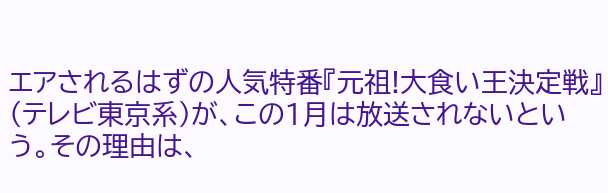エアされるはずの人気特番『元祖!大食い王決定戦』(テレビ東京系)が、この1月は放送されないという。その理由は、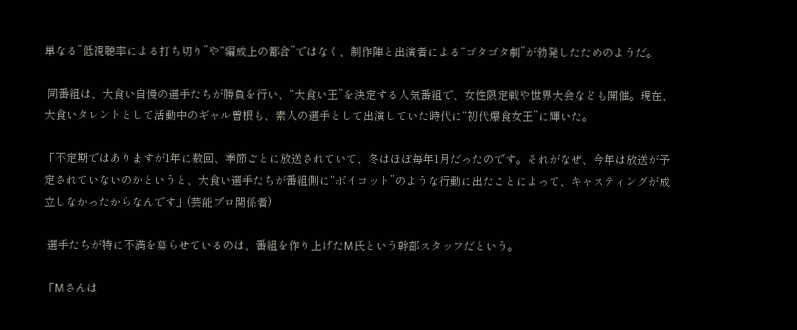単なる”低視聴率による打ち切り”や“編成上の都合”ではなく、制作陣と出演者による“ゴタゴタ劇”が勃発したためのようだ。

 同番組は、大食い自慢の選手たちが勝負を行い、“大食い王”を決定する人気番組で、女性限定戦や世界大会なども開催。現在、大食いタレントとして活動中のギャル曽根も、素人の選手として出演していた時代に“初代爆食女王”に輝いた。

「不定期ではありますが1年に数回、季節ごとに放送されていて、冬はほぼ毎年1月だったのです。それがなぜ、今年は放送が予定されていないのかというと、大食い選手たちが番組側に“ボイコット”のような行動に出たことによって、キャスティングが成立しなかったからなんです」(芸能プロ関係者)

 選手たちが特に不満を募らせているのは、番組を作り上げたM氏という幹部スタッフだという。

「Mさんは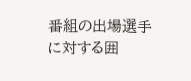番組の出場選手に対する囲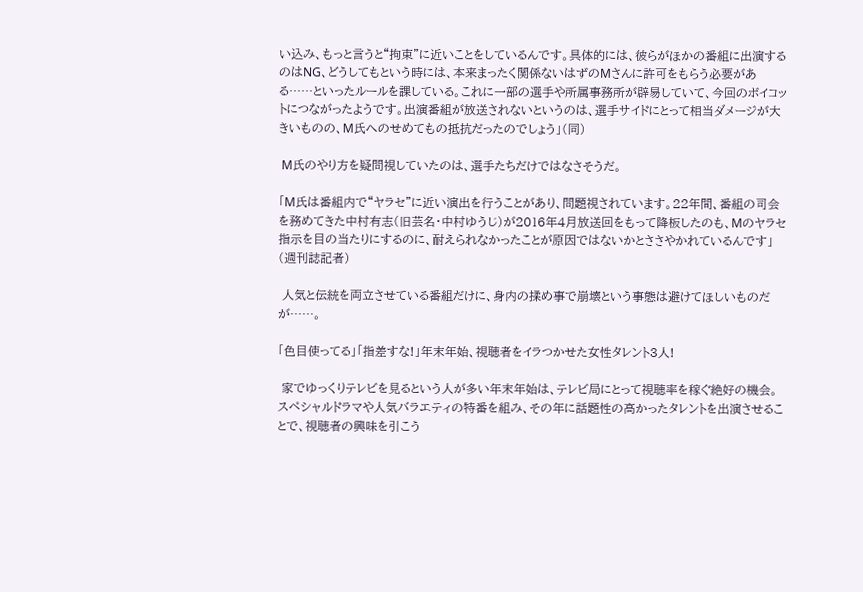い込み、もっと言うと“拘束”に近いことをしているんです。具体的には、彼らがほかの番組に出演するのはNG、どうしてもという時には、本来まったく関係ないはずのMさんに許可をもらう必要がある……といったルールを課している。これに一部の選手や所属事務所が辟易していて、今回のボイコットにつながったようです。出演番組が放送されないというのは、選手サイドにとって相当ダメージが大きいものの、M氏へのせめてもの抵抗だったのでしょう」(同)

 M氏のやり方を疑問視していたのは、選手たちだけではなさそうだ。

「M氏は番組内で“ヤラセ”に近い演出を行うことがあり、問題視されています。22年間、番組の司会を務めてきた中村有志(旧芸名・中村ゆうじ)が2016年4月放送回をもって降板したのも、Mのヤラセ指示を目の当たりにするのに、耐えられなかったことが原因ではないかとささやかれているんです」(週刊誌記者)

 人気と伝統を両立させている番組だけに、身内の揉め事で崩壊という事態は避けてほしいものだが……。

「色目使ってる」「指差すな!」年末年始、視聴者をイラつかせた女性タレント3人!

 家でゆっくりテレビを見るという人が多い年末年始は、テレビ局にとって視聴率を稼ぐ絶好の機会。スペシャルドラマや人気バラエティの特番を組み、その年に話題性の高かったタレントを出演させることで、視聴者の興味を引こう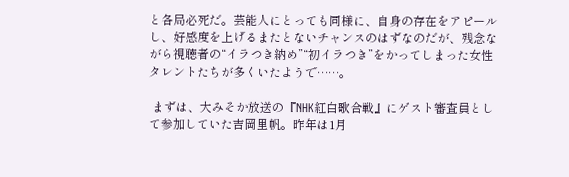と各局必死だ。芸能人にとっても同様に、自身の存在をアピールし、好感度を上げるまたとないチャンスのはずなのだが、残念ながら視聴者の“イラつき納め”“初イラつき”をかってしまった女性タレントたちが多くいたようで……。

 まずは、大みそか放送の『NHK紅白歌合戦』にゲスト審査員として参加していた吉岡里帆。昨年は1月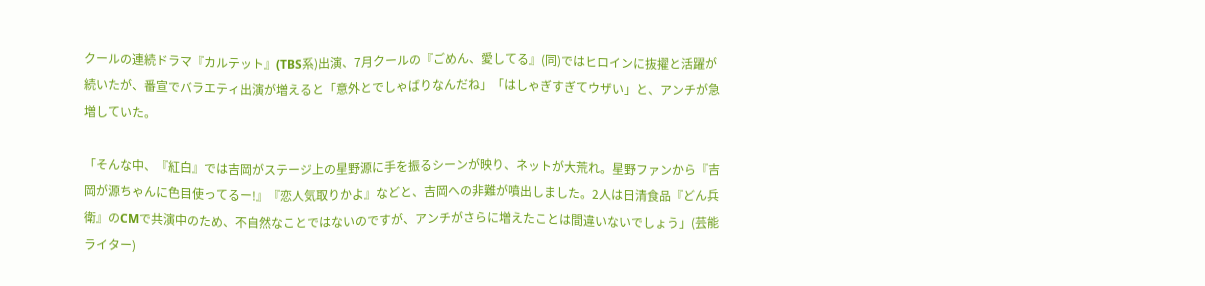クールの連続ドラマ『カルテット』(TBS系)出演、7月クールの『ごめん、愛してる』(同)ではヒロインに抜擢と活躍が続いたが、番宣でバラエティ出演が増えると「意外とでしゃばりなんだね」「はしゃぎすぎてウザい」と、アンチが急増していた。

「そんな中、『紅白』では吉岡がステージ上の星野源に手を振るシーンが映り、ネットが大荒れ。星野ファンから『吉岡が源ちゃんに色目使ってるー!』『恋人気取りかよ』などと、吉岡への非難が噴出しました。2人は日清食品『どん兵衛』のCMで共演中のため、不自然なことではないのですが、アンチがさらに増えたことは間違いないでしょう」(芸能ライター)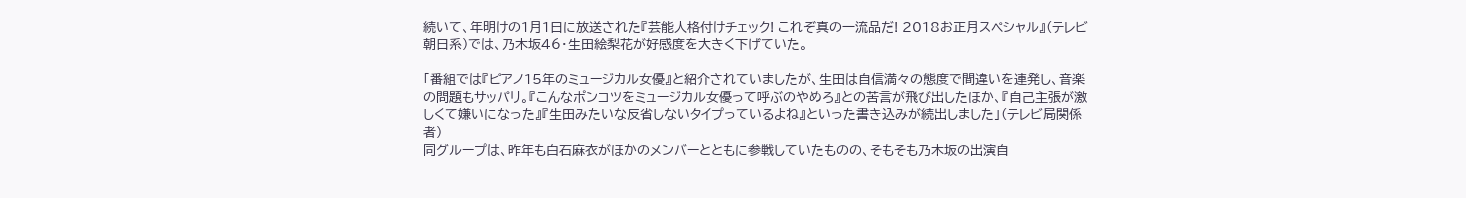続いて、年明けの1月1日に放送された『芸能人格付けチェック! これぞ真の一流品だ! 2018お正月スペシャル』(テレビ朝日系)では、乃木坂46・生田絵梨花が好感度を大きく下げていた。

「番組では『ピアノ15年のミュージカル女優』と紹介されていましたが、生田は自信満々の態度で間違いを連発し、音楽の問題もサッパリ。『こんなポンコツをミュージカル女優って呼ぶのやめろ』との苦言が飛び出したほか、『自己主張が激しくて嫌いになった』『生田みたいな反省しないタイプっているよね』といった書き込みが続出しました」(テレビ局関係者)
同グループは、昨年も白石麻衣がほかのメンバーとともに参戦していたものの、そもそも乃木坂の出演自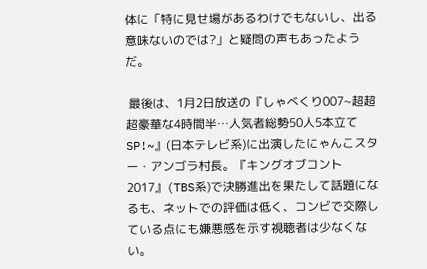体に「特に見せ場があるわけでもないし、出る意味ないのでは?」と疑問の声もあったようだ。

 最後は、1月2日放送の『しゃべくり007~超超超豪華な4時間半…人気者総勢50人5本立てSP!~』(日本テレビ系)に出演したにゃんこスター・アンゴラ村長。『キングオブコント 2017』(TBS系)で決勝進出を果たして話題になるも、ネットでの評価は低く、コンビで交際している点にも嫌悪感を示す視聴者は少なくない。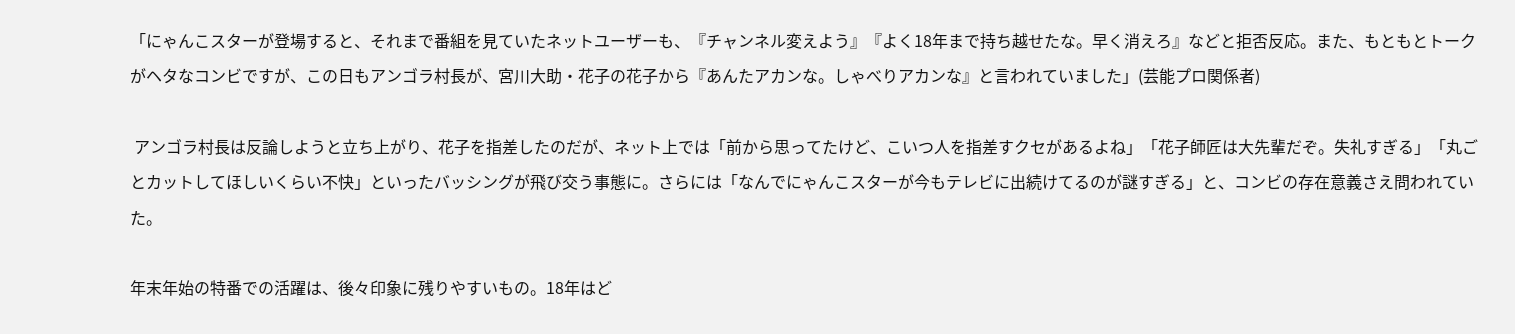「にゃんこスターが登場すると、それまで番組を見ていたネットユーザーも、『チャンネル変えよう』『よく18年まで持ち越せたな。早く消えろ』などと拒否反応。また、もともとトークがヘタなコンビですが、この日もアンゴラ村長が、宮川大助・花子の花子から『あんたアカンな。しゃべりアカンな』と言われていました」(芸能プロ関係者)

 アンゴラ村長は反論しようと立ち上がり、花子を指差したのだが、ネット上では「前から思ってたけど、こいつ人を指差すクセがあるよね」「花子師匠は大先輩だぞ。失礼すぎる」「丸ごとカットしてほしいくらい不快」といったバッシングが飛び交う事態に。さらには「なんでにゃんこスターが今もテレビに出続けてるのが謎すぎる」と、コンビの存在意義さえ問われていた。

年末年始の特番での活躍は、後々印象に残りやすいもの。18年はど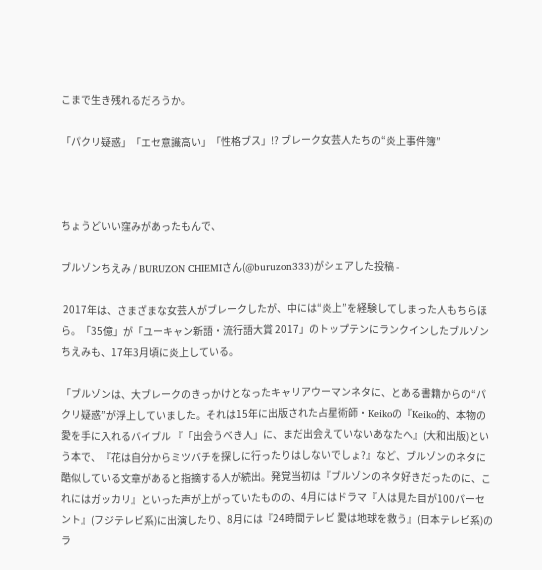こまで生き残れるだろうか。

「パクリ疑惑」「エセ意識高い」「性格ブス」!? ブレーク女芸人たちの“炎上事件簿”



ちょうどいい窪みがあったもんで、

ブルゾンちえみ / BURUZON CHIEMIさん(@buruzon333)がシェアした投稿 -

 2017年は、さまざまな女芸人がブレークしたが、中には“炎上”を経験してしまった人もちらほら。「35億」が「ユーキャン新語・流行語大賞 2017」のトップテンにランクインしたブルゾンちえみも、17年3月頃に炎上している。

「ブルゾンは、大ブレークのきっかけとなったキャリアウーマンネタに、とある書籍からの“パクリ疑惑”が浮上していました。それは15年に出版された占星術師・Keikoの『Keiko的、本物の愛を手に入れるバイブル 『「出会うべき人」に、まだ出会えていないあなたへ』(大和出版)という本で、『花は自分からミツバチを探しに行ったりはしないでしょ?』など、ブルゾンのネタに酷似している文章があると指摘する人が続出。発覚当初は『ブルゾンのネタ好きだったのに、これにはガッカリ』といった声が上がっていたものの、4月にはドラマ『人は見た目が100パーセント』(フジテレビ系)に出演したり、8月には『24時間テレビ 愛は地球を救う』(日本テレビ系)のラ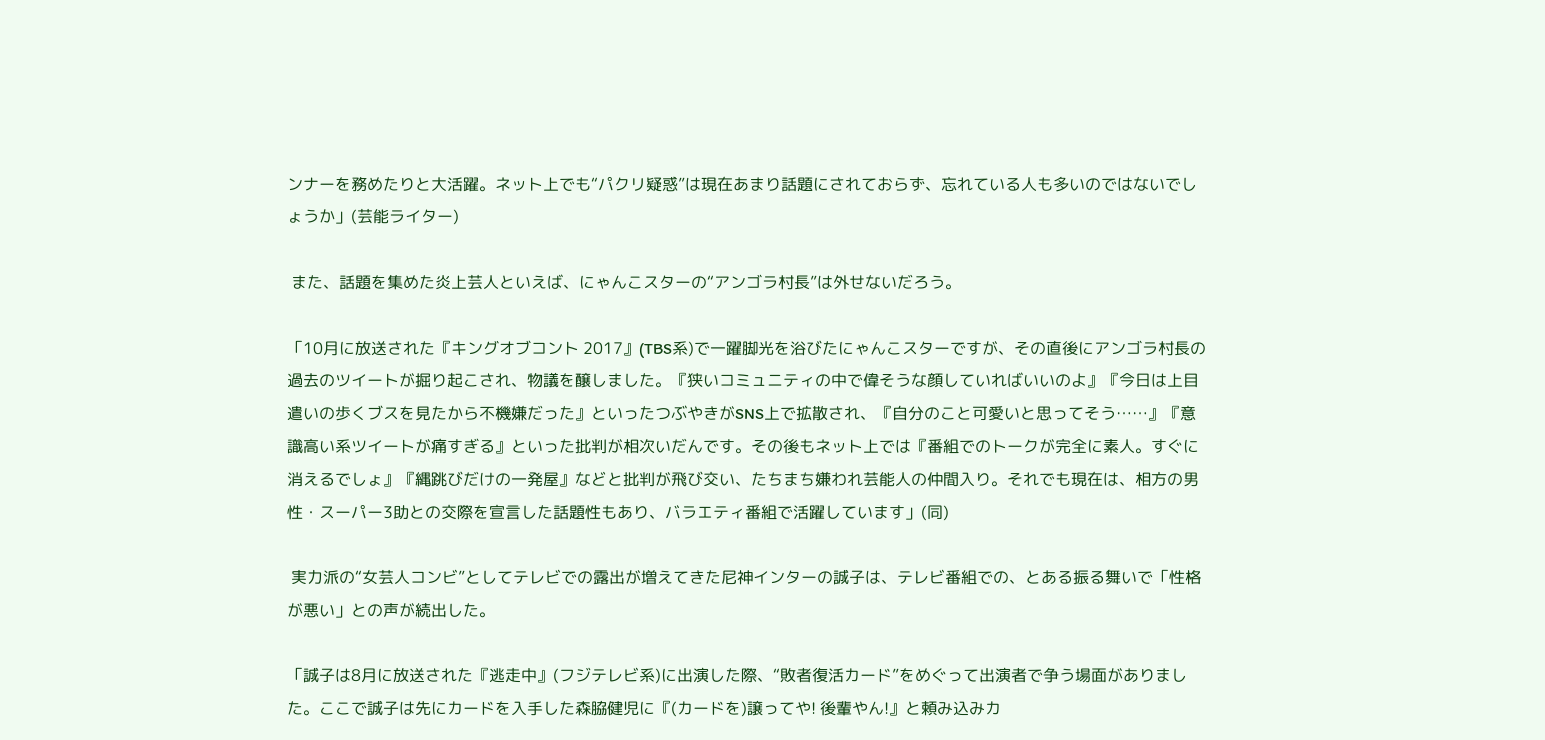ンナーを務めたりと大活躍。ネット上でも“パクリ疑惑”は現在あまり話題にされておらず、忘れている人も多いのではないでしょうか」(芸能ライター)

 また、話題を集めた炎上芸人といえば、にゃんこスターの“アンゴラ村長”は外せないだろう。

「10月に放送された『キングオブコント 2017』(TBS系)で一躍脚光を浴びたにゃんこスターですが、その直後にアンゴラ村長の過去のツイートが掘り起こされ、物議を醸しました。『狭いコミュニティの中で偉そうな顔していればいいのよ』『今日は上目遣いの歩くブスを見たから不機嫌だった』といったつぶやきがSNS上で拡散され、『自分のこと可愛いと思ってそう……』『意識高い系ツイートが痛すぎる』といった批判が相次いだんです。その後もネット上では『番組でのトークが完全に素人。すぐに消えるでしょ』『縄跳びだけの一発屋』などと批判が飛び交い、たちまち嫌われ芸能人の仲間入り。それでも現在は、相方の男性・スーパー3助との交際を宣言した話題性もあり、バラエティ番組で活躍しています」(同)

 実力派の“女芸人コンビ”としてテレビでの露出が増えてきた尼神インターの誠子は、テレビ番組での、とある振る舞いで「性格が悪い」との声が続出した。

「誠子は8月に放送された『逃走中』(フジテレビ系)に出演した際、“敗者復活カード”をめぐって出演者で争う場面がありました。ここで誠子は先にカードを入手した森脇健児に『(カードを)譲ってや! 後輩やん!』と頼み込みカ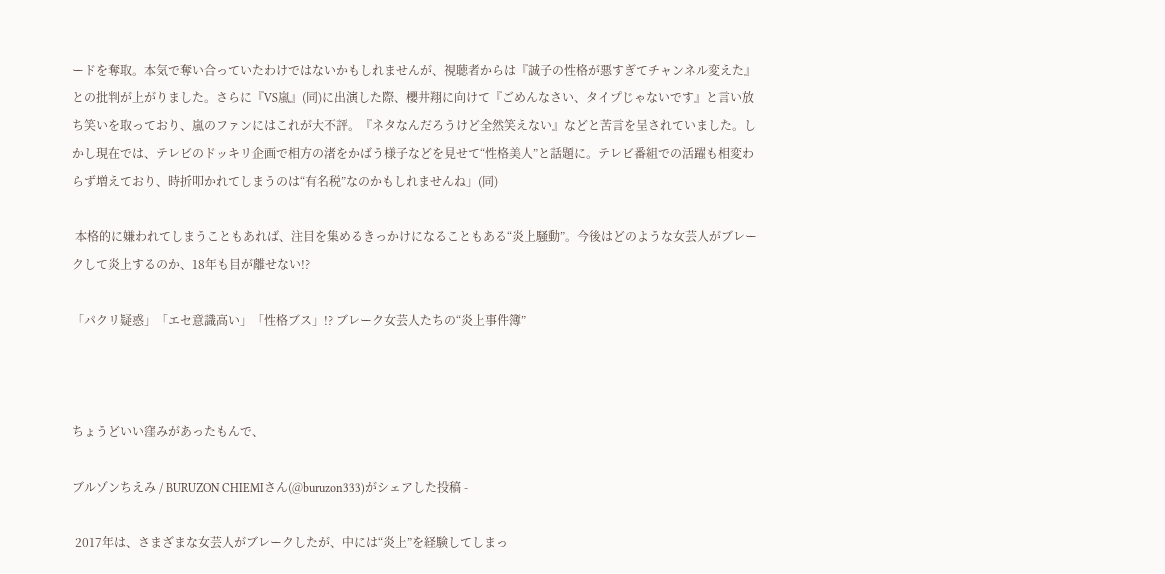ードを奪取。本気で奪い合っていたわけではないかもしれませんが、視聴者からは『誠子の性格が悪すぎてチャンネル変えた』との批判が上がりました。さらに『VS嵐』(同)に出演した際、櫻井翔に向けて『ごめんなさい、タイプじゃないです』と言い放ち笑いを取っており、嵐のファンにはこれが大不評。『ネタなんだろうけど全然笑えない』などと苦言を呈されていました。しかし現在では、テレビのドッキリ企画で相方の渚をかばう様子などを見せて“性格美人”と話題に。テレビ番組での活躍も相変わらず増えており、時折叩かれてしまうのは“有名税”なのかもしれませんね」(同)

 本格的に嫌われてしまうこともあれば、注目を集めるきっかけになることもある“炎上騒動”。今後はどのような女芸人がブレークして炎上するのか、18年も目が離せない!?

「パクリ疑惑」「エセ意識高い」「性格ブス」!? ブレーク女芸人たちの“炎上事件簿”



ちょうどいい窪みがあったもんで、

ブルゾンちえみ / BURUZON CHIEMIさん(@buruzon333)がシェアした投稿 -

 2017年は、さまざまな女芸人がブレークしたが、中には“炎上”を経験してしまっ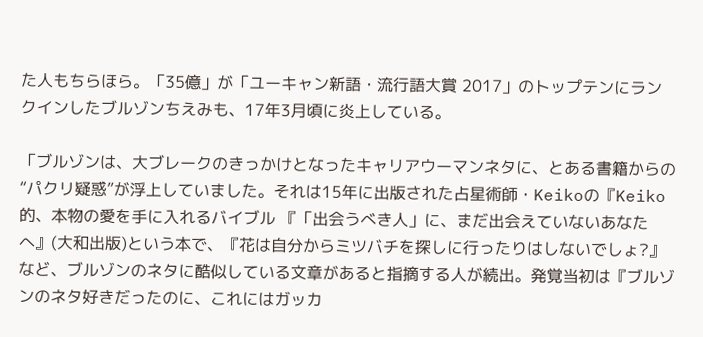た人もちらほら。「35億」が「ユーキャン新語・流行語大賞 2017」のトップテンにランクインしたブルゾンちえみも、17年3月頃に炎上している。

「ブルゾンは、大ブレークのきっかけとなったキャリアウーマンネタに、とある書籍からの“パクリ疑惑”が浮上していました。それは15年に出版された占星術師・Keikoの『Keiko的、本物の愛を手に入れるバイブル 『「出会うべき人」に、まだ出会えていないあなたへ』(大和出版)という本で、『花は自分からミツバチを探しに行ったりはしないでしょ?』など、ブルゾンのネタに酷似している文章があると指摘する人が続出。発覚当初は『ブルゾンのネタ好きだったのに、これにはガッカ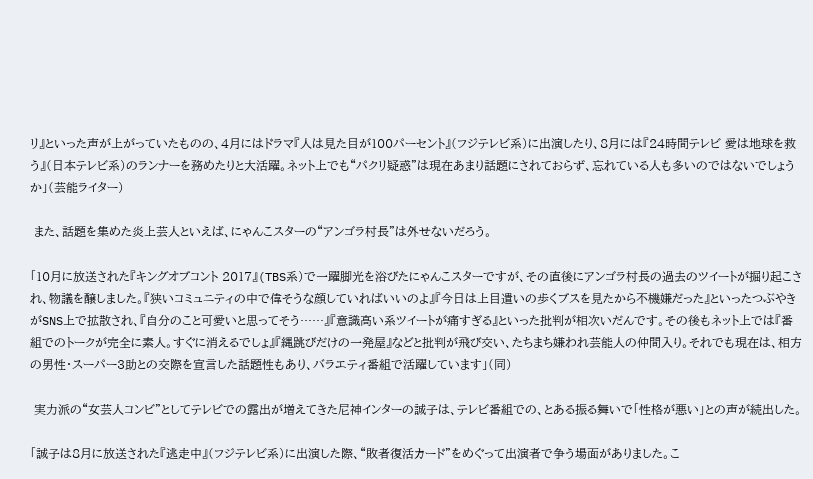リ』といった声が上がっていたものの、4月にはドラマ『人は見た目が100パーセント』(フジテレビ系)に出演したり、8月には『24時間テレビ 愛は地球を救う』(日本テレビ系)のランナーを務めたりと大活躍。ネット上でも“パクリ疑惑”は現在あまり話題にされておらず、忘れている人も多いのではないでしょうか」(芸能ライター)

 また、話題を集めた炎上芸人といえば、にゃんこスターの“アンゴラ村長”は外せないだろう。

「10月に放送された『キングオブコント 2017』(TBS系)で一躍脚光を浴びたにゃんこスターですが、その直後にアンゴラ村長の過去のツイートが掘り起こされ、物議を醸しました。『狭いコミュニティの中で偉そうな顔していればいいのよ』『今日は上目遣いの歩くブスを見たから不機嫌だった』といったつぶやきがSNS上で拡散され、『自分のこと可愛いと思ってそう……』『意識高い系ツイートが痛すぎる』といった批判が相次いだんです。その後もネット上では『番組でのトークが完全に素人。すぐに消えるでしょ』『縄跳びだけの一発屋』などと批判が飛び交い、たちまち嫌われ芸能人の仲間入り。それでも現在は、相方の男性・スーパー3助との交際を宣言した話題性もあり、バラエティ番組で活躍しています」(同)

 実力派の“女芸人コンビ”としてテレビでの露出が増えてきた尼神インターの誠子は、テレビ番組での、とある振る舞いで「性格が悪い」との声が続出した。

「誠子は8月に放送された『逃走中』(フジテレビ系)に出演した際、“敗者復活カード”をめぐって出演者で争う場面がありました。こ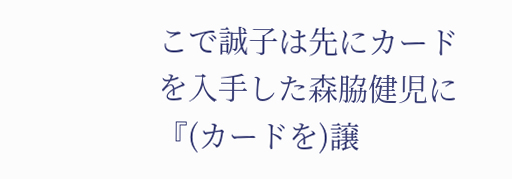こで誠子は先にカードを入手した森脇健児に『(カードを)譲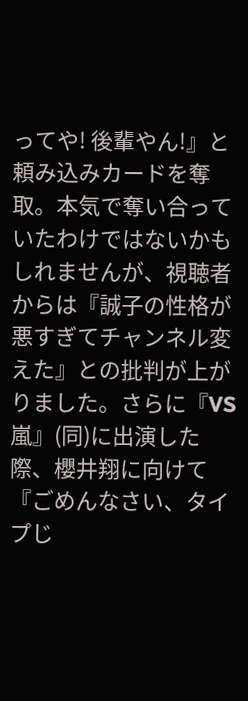ってや! 後輩やん!』と頼み込みカードを奪取。本気で奪い合っていたわけではないかもしれませんが、視聴者からは『誠子の性格が悪すぎてチャンネル変えた』との批判が上がりました。さらに『VS嵐』(同)に出演した際、櫻井翔に向けて『ごめんなさい、タイプじ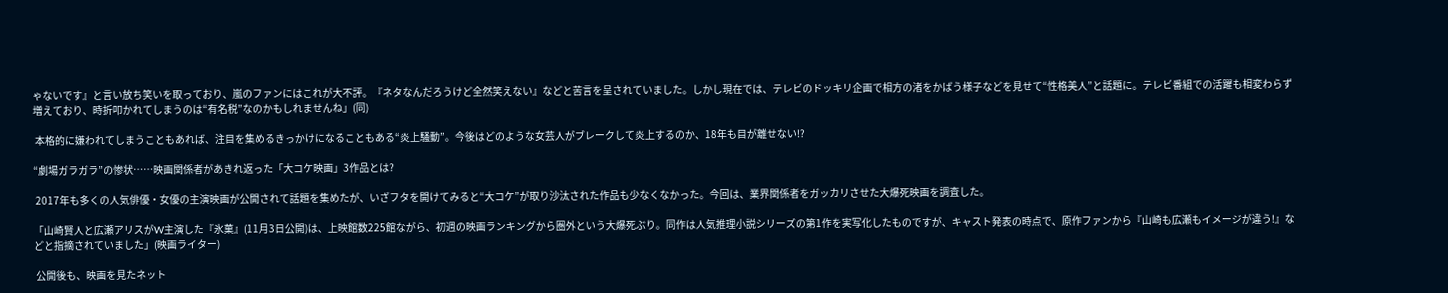ゃないです』と言い放ち笑いを取っており、嵐のファンにはこれが大不評。『ネタなんだろうけど全然笑えない』などと苦言を呈されていました。しかし現在では、テレビのドッキリ企画で相方の渚をかばう様子などを見せて“性格美人”と話題に。テレビ番組での活躍も相変わらず増えており、時折叩かれてしまうのは“有名税”なのかもしれませんね」(同)

 本格的に嫌われてしまうこともあれば、注目を集めるきっかけになることもある“炎上騒動”。今後はどのような女芸人がブレークして炎上するのか、18年も目が離せない!?

“劇場ガラガラ”の惨状……映画関係者があきれ返った「大コケ映画」3作品とは?

 2017年も多くの人気俳優・女優の主演映画が公開されて話題を集めたが、いざフタを開けてみると“大コケ”が取り沙汰された作品も少なくなかった。今回は、業界関係者をガッカリさせた大爆死映画を調査した。

「山崎賢人と広瀬アリスがW主演した『氷菓』(11月3日公開)は、上映館数225館ながら、初週の映画ランキングから圏外という大爆死ぶり。同作は人気推理小説シリーズの第1作を実写化したものですが、キャスト発表の時点で、原作ファンから『山崎も広瀬もイメージが違う!』などと指摘されていました」(映画ライター)

 公開後も、映画を見たネット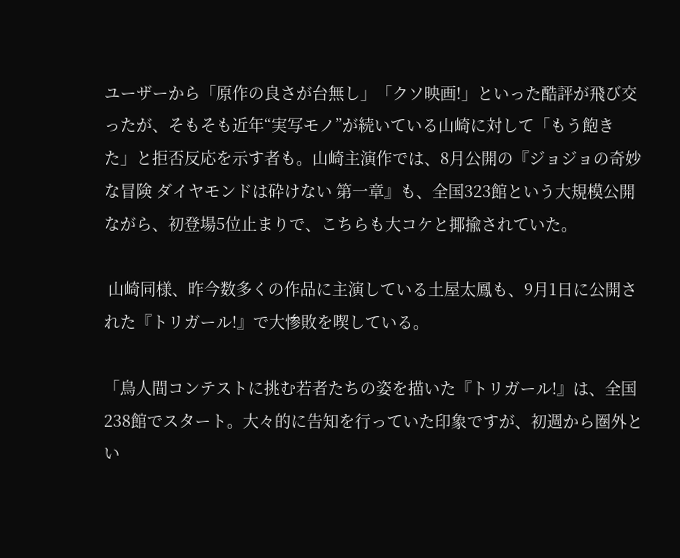ユーザーから「原作の良さが台無し」「クソ映画!」といった酷評が飛び交ったが、そもそも近年“実写モノ”が続いている山崎に対して「もう飽きた」と拒否反応を示す者も。山崎主演作では、8月公開の『ジョジョの奇妙な冒険 ダイヤモンドは砕けない 第一章』も、全国323館という大規模公開ながら、初登場5位止まりで、こちらも大コケと揶揄されていた。

 山崎同様、昨今数多くの作品に主演している土屋太鳳も、9月1日に公開された『トリガール!』で大惨敗を喫している。

「鳥人間コンテストに挑む若者たちの姿を描いた『トリガール!』は、全国238館でスタート。大々的に告知を行っていた印象ですが、初週から圏外とい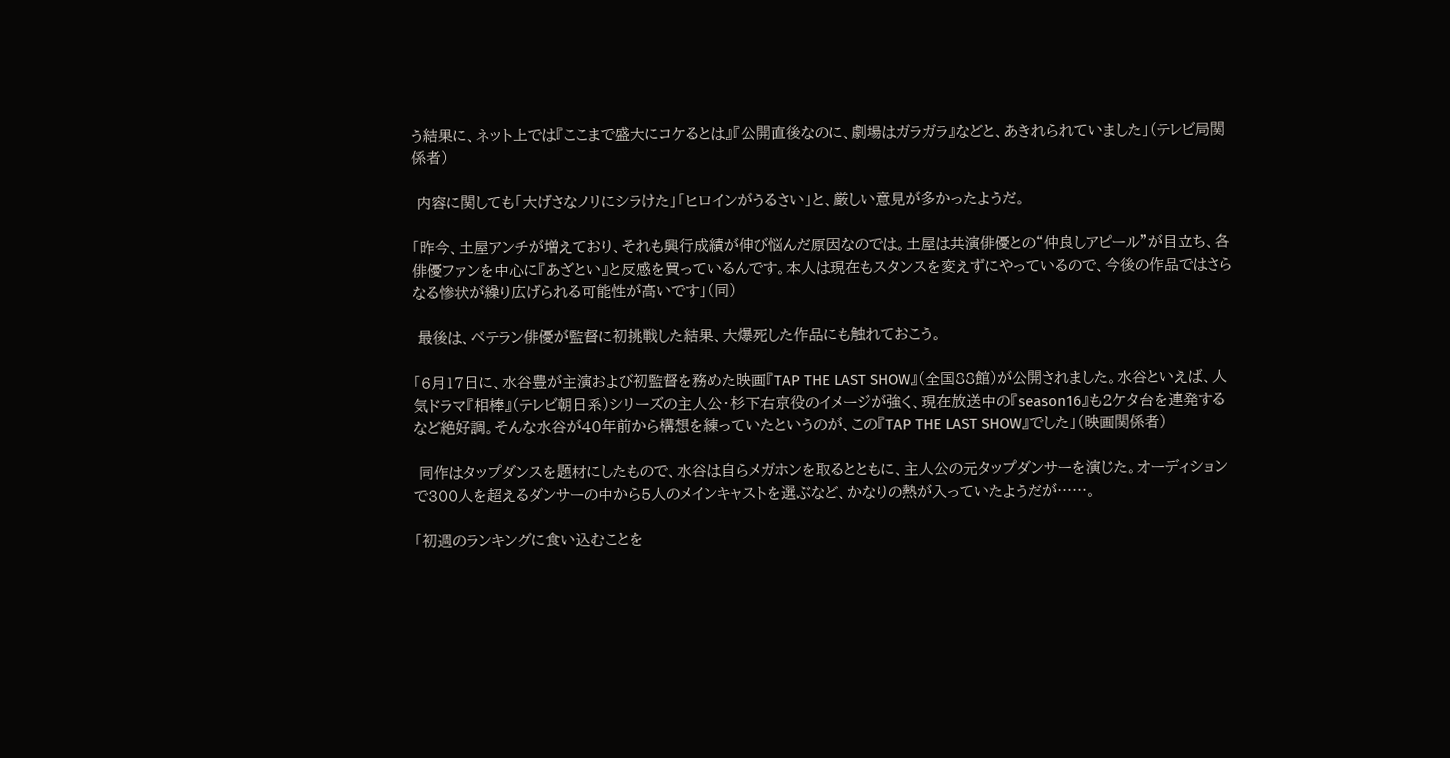う結果に、ネット上では『ここまで盛大にコケるとは』『公開直後なのに、劇場はガラガラ』などと、あきれられていました」(テレビ局関係者)

 内容に関しても「大げさなノリにシラけた」「ヒロインがうるさい」と、厳しい意見が多かったようだ。

「昨今、土屋アンチが増えており、それも興行成績が伸び悩んだ原因なのでは。土屋は共演俳優との“仲良しアピール”が目立ち、各俳優ファンを中心に『あざとい』と反感を買っているんです。本人は現在もスタンスを変えずにやっているので、今後の作品ではさらなる惨状が繰り広げられる可能性が高いです」(同)

 最後は、ベテラン俳優が監督に初挑戦した結果、大爆死した作品にも触れておこう。

「6月17日に、水谷豊が主演および初監督を務めた映画『TAP THE LAST SHOW』(全国88館)が公開されました。水谷といえば、人気ドラマ『相棒』(テレビ朝日系)シリーズの主人公・杉下右京役のイメージが強く、現在放送中の『season16』も2ケタ台を連発するなど絶好調。そんな水谷が40年前から構想を練っていたというのが、この『TAP THE LAST SHOW』でした」(映画関係者)

 同作はタップダンスを題材にしたもので、水谷は自らメガホンを取るとともに、主人公の元タップダンサーを演じた。オーディションで300人を超えるダンサーの中から5人のメインキャストを選ぶなど、かなりの熱が入っていたようだが……。

「初週のランキングに食い込むことを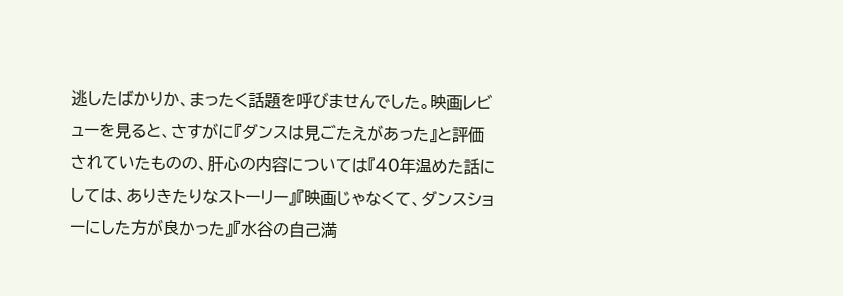逃したばかりか、まったく話題を呼びませんでした。映画レビューを見ると、さすがに『ダンスは見ごたえがあった』と評価されていたものの、肝心の内容については『40年温めた話にしては、ありきたりなストーリー』『映画じゃなくて、ダンスショーにした方が良かった』『水谷の自己満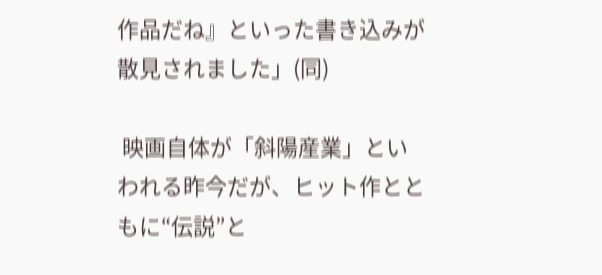作品だね』といった書き込みが散見されました」(同)

 映画自体が「斜陽産業」といわれる昨今だが、ヒット作とともに“伝説”と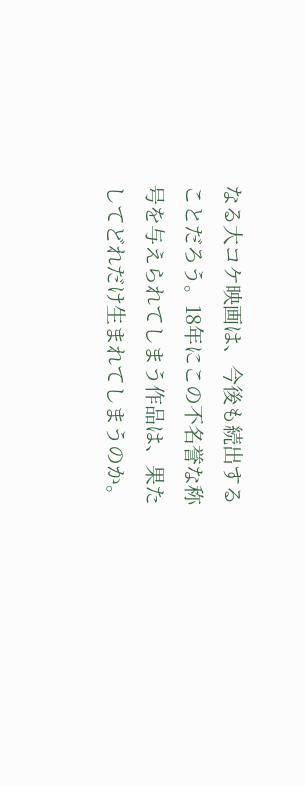なる大コケ映画は、今後も続出することだろう。18年にこの不名誉な称号を与えられてしまう作品は、果たしてどれだけ生まれてしまうのか。